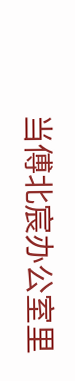当傅北宸办公室里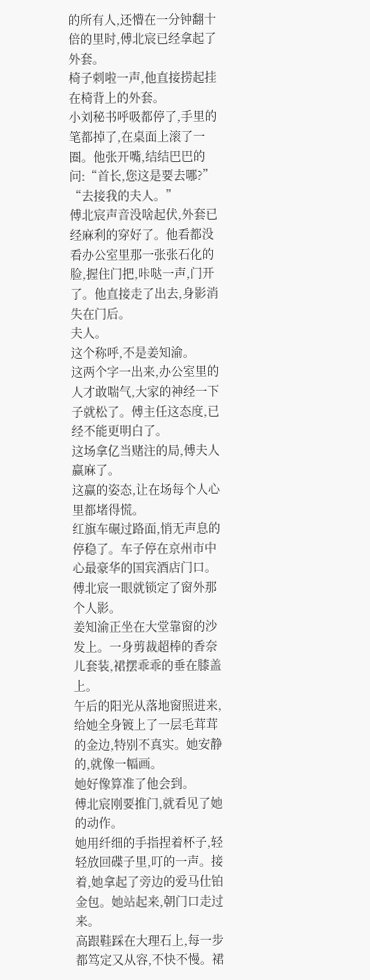的所有人,还懵在一分钟翻十倍的里时,傅北宸已经拿起了外套。
椅子刺啦一声,他直接捞起挂在椅背上的外套。
小刘秘书呼吸都停了,手里的笔都掉了,在桌面上滚了一圈。他张开嘴,结结巴巴的问:“首长,您这是要去哪?”
“去接我的夫人。”
傅北宸声音没啥起伏,外套已经麻利的穿好了。他看都没看办公室里那一张张石化的脸,握住门把,咔哒一声,门开了。他直接走了出去,身影消失在门后。
夫人。
这个称呼,不是姜知渝。
这两个字一出来,办公室里的人才敢喘气,大家的神经一下子就松了。傅主任这态度,已经不能更明白了。
这场拿亿当赌注的局,傅夫人赢麻了。
这赢的姿态,让在场每个人心里都堵得慌。
红旗车碾过路面,悄无声息的停稳了。车子停在京州市中心最豪华的国宾酒店门口。
傅北宸一眼就锁定了窗外那个人影。
姜知渝正坐在大堂靠窗的沙发上。一身剪裁超棒的香奈儿套装,裙摆乖乖的垂在膝盖上。
午后的阳光从落地窗照进来,给她全身镀上了一层毛茸茸的金边,特别不真实。她安静的,就像一幅画。
她好像算准了他会到。
傅北宸刚要推门,就看见了她的动作。
她用纤细的手指捏着杯子,轻轻放回碟子里,叮的一声。接着,她拿起了旁边的爱马仕铂金包。她站起来,朝门口走过来。
高跟鞋踩在大理石上,每一步都笃定又从容,不快不慢。裙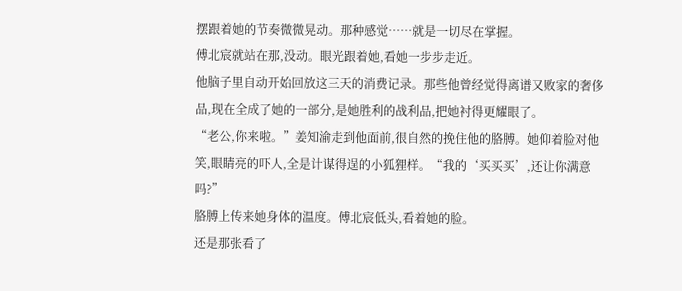摆跟着她的节奏微微晃动。那种感觉……就是一切尽在掌握。
傅北宸就站在那,没动。眼光跟着她,看她一步步走近。
他脑子里自动开始回放这三天的消费记录。那些他曾经觉得离谱又败家的奢侈品,现在全成了她的一部分,是她胜利的战利品,把她衬得更耀眼了。
“老公,你来啦。”姜知渝走到他面前,很自然的挽住他的胳膊。她仰着脸对他笑,眼睛亮的吓人,全是计谋得逞的小狐狸样。“我的‘买买买’,还让你满意吗?”
胳膊上传来她身体的温度。傅北宸低头,看着她的脸。
还是那张看了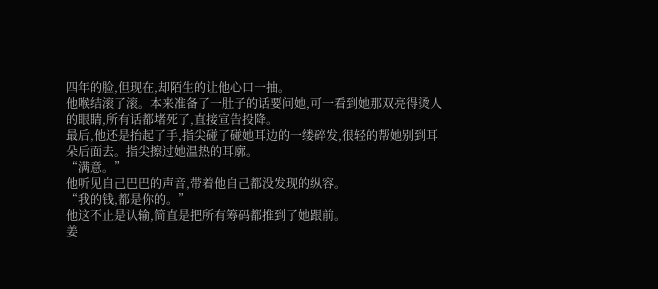四年的脸,但现在,却陌生的让他心口一抽。
他喉结滚了滚。本来准备了一肚子的话要问她,可一看到她那双亮得烫人的眼睛,所有话都堵死了,直接宣告投降。
最后,他还是抬起了手,指尖碰了碰她耳边的一缕碎发,很轻的帮她别到耳朵后面去。指尖擦过她温热的耳廓。
“满意。”
他听见自己巴巴的声音,带着他自己都没发现的纵容。
“我的钱,都是你的。”
他这不止是认输,简直是把所有筹码都推到了她跟前。
姜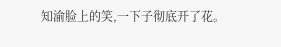知渝脸上的笑,一下子彻底开了花。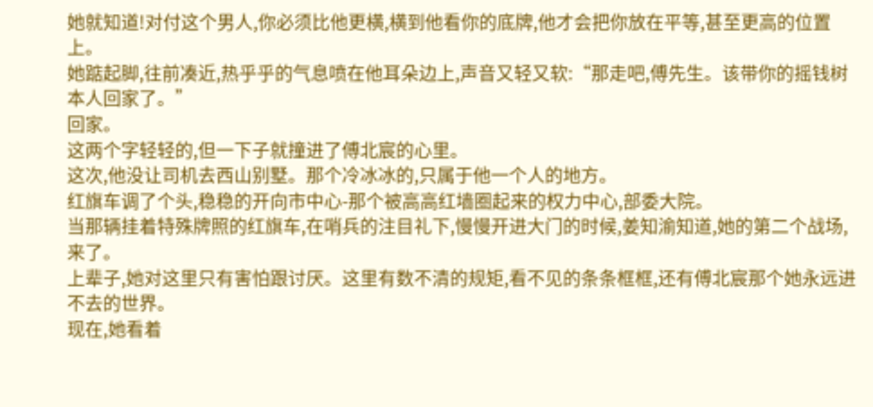她就知道!对付这个男人,你必须比他更横,横到他看你的底牌,他才会把你放在平等,甚至更高的位置上。
她踮起脚,往前凑近,热乎乎的气息喷在他耳朵边上,声音又轻又软:“那走吧,傅先生。该带你的摇钱树本人回家了。”
回家。
这两个字轻轻的,但一下子就撞进了傅北宸的心里。
这次,他没让司机去西山别墅。那个冷冰冰的,只属于他一个人的地方。
红旗车调了个头,稳稳的开向市中心-那个被高高红墙圈起来的权力中心,部委大院。
当那辆挂着特殊牌照的红旗车,在哨兵的注目礼下,慢慢开进大门的时候,姜知渝知道,她的第二个战场,来了。
上辈子,她对这里只有害怕跟讨厌。这里有数不清的规矩,看不见的条条框框,还有傅北宸那个她永远进不去的世界。
现在,她看着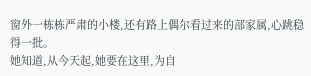窗外一栋栋严肃的小楼,还有路上偶尔看过来的部家属,心跳稳得一批。
她知道,从今天起,她要在这里,为自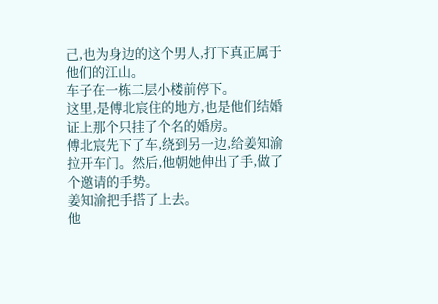己,也为身边的这个男人,打下真正属于他们的江山。
车子在一栋二层小楼前停下。
这里,是傅北宸住的地方,也是他们结婚证上那个只挂了个名的婚房。
傅北宸先下了车,绕到另一边,给姜知渝拉开车门。然后,他朝她伸出了手,做了个邀请的手势。
姜知渝把手搭了上去。
他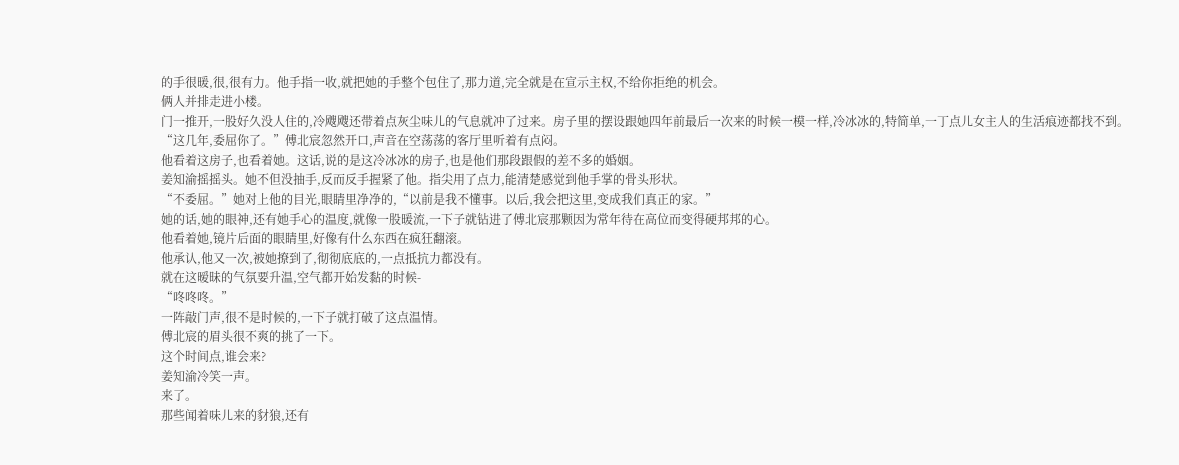的手很暖,很,很有力。他手指一收,就把她的手整个包住了,那力道,完全就是在宣示主权,不给你拒绝的机会。
俩人并排走进小楼。
门一推开,一股好久没人住的,冷飕飕还带着点灰尘味儿的气息就冲了过来。房子里的摆设跟她四年前最后一次来的时候一模一样,冷冰冰的,特简单,一丁点儿女主人的生活痕迹都找不到。
“这几年,委屈你了。”傅北宸忽然开口,声音在空荡荡的客厅里听着有点闷。
他看着这房子,也看着她。这话,说的是这冷冰冰的房子,也是他们那段跟假的差不多的婚姻。
姜知渝摇摇头。她不但没抽手,反而反手握紧了他。指尖用了点力,能清楚感觉到他手掌的骨头形状。
“不委屈。”她对上他的目光,眼睛里净净的,“以前是我不懂事。以后,我会把这里,变成我们真正的家。”
她的话,她的眼神,还有她手心的温度,就像一股暖流,一下子就钻进了傅北宸那颗因为常年待在高位而变得硬邦邦的心。
他看着她,镜片后面的眼睛里,好像有什么东西在疯狂翻滚。
他承认,他又一次,被她撩到了,彻彻底底的,一点抵抗力都没有。
就在这暧昧的气氛要升温,空气都开始发黏的时候-
“咚咚咚。”
一阵敲门声,很不是时候的,一下子就打破了这点温情。
傅北宸的眉头很不爽的挑了一下。
这个时间点,谁会来?
姜知渝冷笑一声。
来了。
那些闻着味儿来的豺狼,还有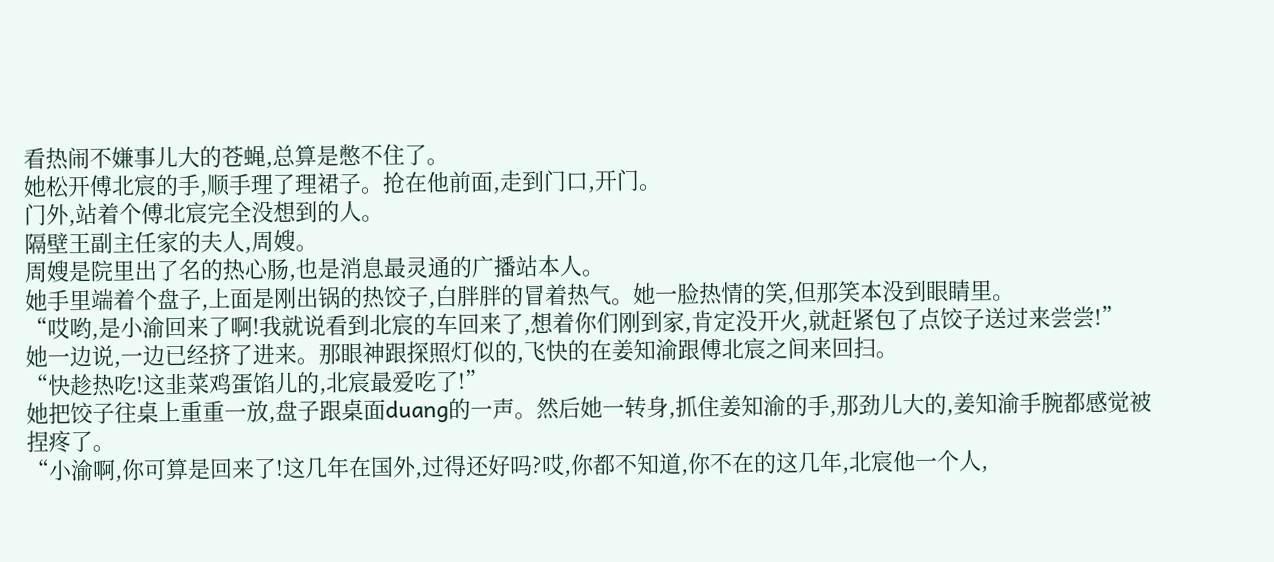看热闹不嫌事儿大的苍蝇,总算是憋不住了。
她松开傅北宸的手,顺手理了理裙子。抢在他前面,走到门口,开门。
门外,站着个傅北宸完全没想到的人。
隔壁王副主任家的夫人,周嫂。
周嫂是院里出了名的热心肠,也是消息最灵通的广播站本人。
她手里端着个盘子,上面是刚出锅的热饺子,白胖胖的冒着热气。她一脸热情的笑,但那笑本没到眼睛里。
“哎哟,是小渝回来了啊!我就说看到北宸的车回来了,想着你们刚到家,肯定没开火,就赶紧包了点饺子送过来尝尝!”
她一边说,一边已经挤了进来。那眼神跟探照灯似的,飞快的在姜知渝跟傅北宸之间来回扫。
“快趁热吃!这韭菜鸡蛋馅儿的,北宸最爱吃了!”
她把饺子往桌上重重一放,盘子跟桌面duang的一声。然后她一转身,抓住姜知渝的手,那劲儿大的,姜知渝手腕都感觉被捏疼了。
“小渝啊,你可算是回来了!这几年在国外,过得还好吗?哎,你都不知道,你不在的这几年,北宸他一个人,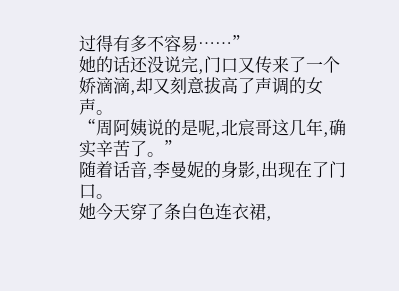过得有多不容易……”
她的话还没说完,门口又传来了一个娇滴滴,却又刻意拔高了声调的女声。
“周阿姨说的是呢,北宸哥这几年,确实辛苦了。”
随着话音,李曼妮的身影,出现在了门口。
她今天穿了条白色连衣裙,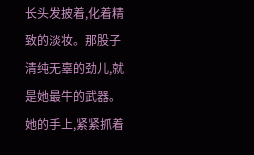长头发披着,化着精致的淡妆。那股子清纯无辜的劲儿,就是她最牛的武器。
她的手上,紧紧抓着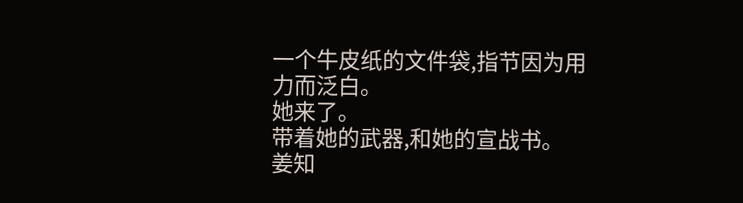一个牛皮纸的文件袋,指节因为用力而泛白。
她来了。
带着她的武器,和她的宣战书。
姜知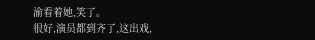渝看着她,笑了。
很好,演员都到齐了,这出戏,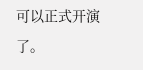可以正式开演了。